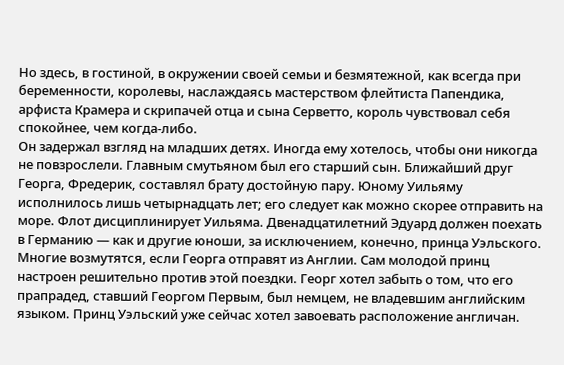Но здесь, в гостиной, в окружении своей семьи и безмятежной, как всегда при беременности, королевы, наслаждаясь мастерством флейтиста Папендика, арфиста Крамера и скрипачей отца и сына Серветто, король чувствовал себя спокойнее, чем когда-либо.
Он задержал взгляд на младших детях. Иногда ему хотелось, чтобы они никогда не повзрослели. Главным смутьяном был его старший сын. Ближайший друг Георга, Фредерик, составлял брату достойную пару. Юному Уильяму исполнилось лишь четырнадцать лет; его следует как можно скорее отправить на море. Флот дисциплинирует Уильяма. Двенадцатилетний Эдуард должен поехать в Германию — как и другие юноши, за исключением, конечно, принца Уэльского. Многие возмутятся, если Георга отправят из Англии. Сам молодой принц настроен решительно против этой поездки. Георг хотел забыть о том, что его прапрадед, ставший Георгом Первым, был немцем, не владевшим английским языком. Принц Уэльский уже сейчас хотел завоевать расположение англичан.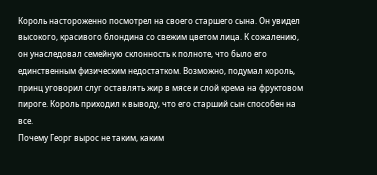Король настороженно посмотрел на своего старшего сына. Он увидел высокого, красивого блондина со свежим цветом лица. К сожалению, он унаследовал семейную склонность к полноте, что было его единственным физическим недостатком. Возможно, подумал король, принц уговорил слуг оставлять жир в мясе и слой крема на фруктовом пироге. Король приходил к выводу, что его старший сын способен на все.
Почему Георг вырос не таким, каким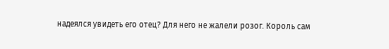надеялся увидеть его отец? Для него не жалели розог. Король сам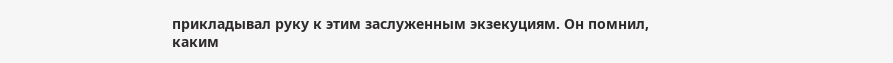прикладывал руку к этим заслуженным экзекуциям. Он помнил, каким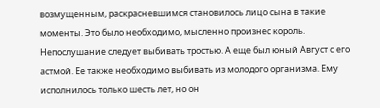возмущенным, раскрасневшимся становилось лицо сына в такие моменты. Это было необходимо, мысленно произнес король. Непослушание следует выбивать тростью. А еще был юный Август с его астмой. Ее также необходимо выбивать из молодого организма. Ему исполнилось только шесть лет, но он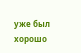уже был хорошо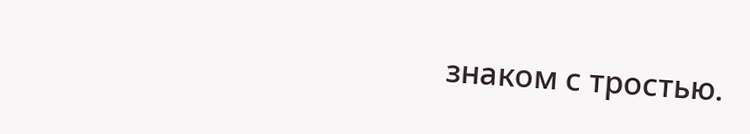знаком с тростью.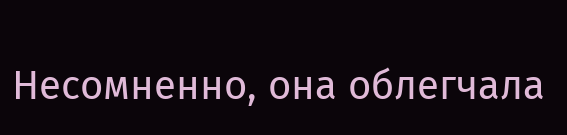Несомненно, она облегчала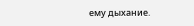ему дыхание.